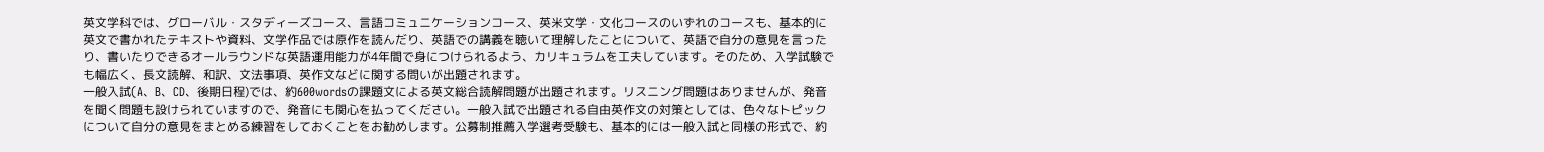英文学科では、グローバル・スタディーズコース、言語コミュニケーションコース、英米文学・文化コースのいずれのコースも、基本的に英文で書かれたテキストや資料、文学作品では原作を読んだり、英語での講義を聴いて理解したことについて、英語で自分の意見を言ったり、書いたりできるオールラウンドな英語運用能力が4年間で身につけられるよう、カリキュラムを工夫しています。そのため、入学試験でも幅広く、長文読解、和訳、文法事項、英作文などに関する問いが出題されます。
一般入試(A、B、CD、後期日程)では、約600wordsの課題文による英文総合読解問題が出題されます。リスニング問題はありませんが、発音を聞く問題も設けられていますので、発音にも関心を払ってください。一般入試で出題される自由英作文の対策としては、色々なトピックについて自分の意見をまとめる練習をしておくことをお勧めします。公募制推薦入学選考受験も、基本的には一般入試と同様の形式で、約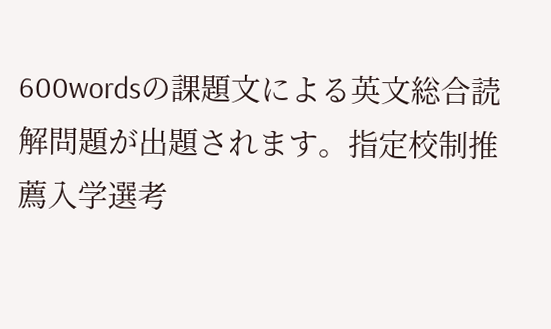600wordsの課題文による英文総合読解問題が出題されます。指定校制推薦入学選考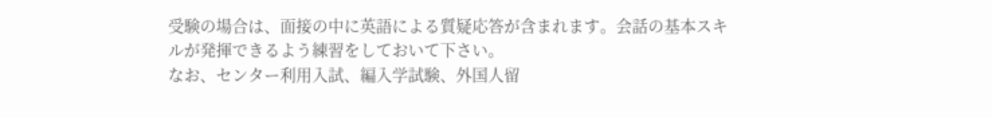受験の場合は、面接の中に英語による質疑応答が含まれます。会話の基本スキルが発揮できるよう練習をしておいて下さい。
なお、センター利用入試、編入学試験、外国人留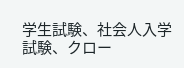学生試験、社会人入学試験、クロー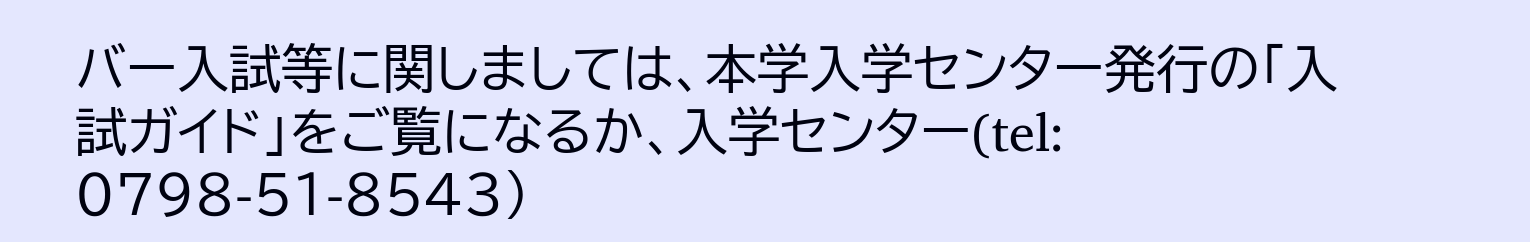バー入試等に関しましては、本学入学センター発行の「入試ガイド」をご覧になるか、入学センター(tel: 0798-51-8543)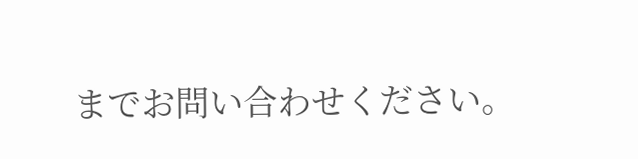までお問い合わせください。